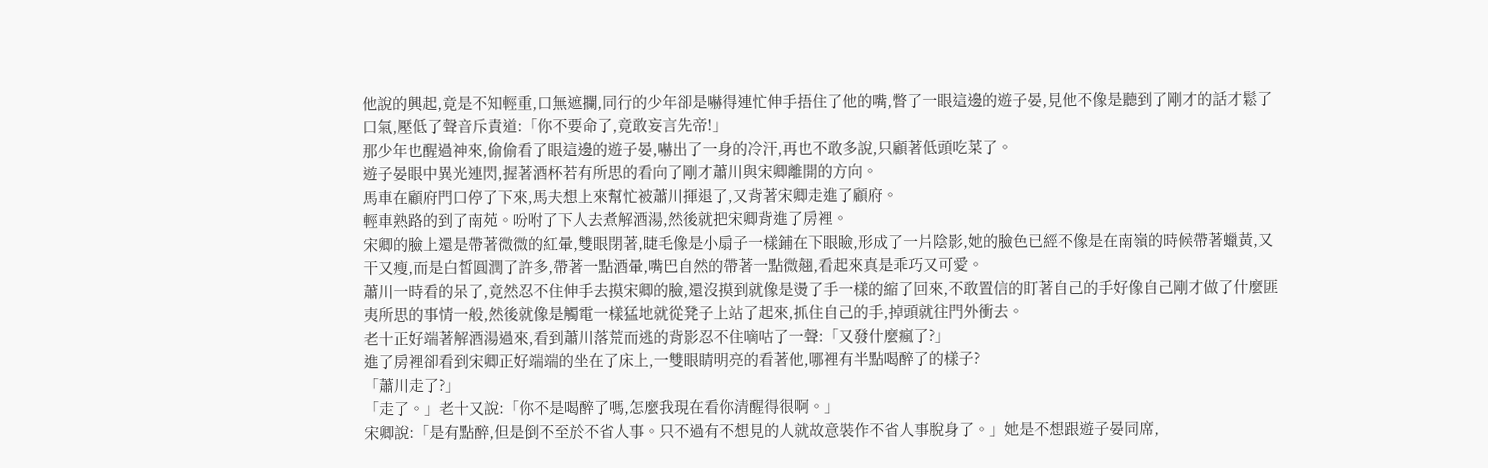他說的興起,竟是不知輕重,口無遮攔,同行的少年卻是嚇得連忙伸手捂住了他的嘴,瞥了一眼這邊的遊子晏,見他不像是聽到了剛才的話才鬆了口氣,壓低了聲音斥責道:「你不要命了,竟敢妄言先帝!」
那少年也醒過神來,偷偷看了眼這邊的遊子晏,嚇出了一身的冷汗,再也不敢多說,只顧著低頭吃菜了。
遊子晏眼中異光連閃,握著酒杯若有所思的看向了剛才蕭川與宋卿離開的方向。
馬車在顧府門口停了下來,馬夫想上來幫忙被蕭川揮退了,又背著宋卿走進了顧府。
輕車熟路的到了南苑。吩咐了下人去煮解酒湯,然後就把宋卿背進了房裡。
宋卿的臉上還是帶著微微的紅暈,雙眼閉著,睫毛像是小扇子一樣鋪在下眼瞼,形成了一片陰影,她的臉色已經不像是在南嶺的時候帶著蠟黃,又干又瘦,而是白皙圓潤了許多,帶著一點酒暈,嘴巴自然的帶著一點微翹,看起來真是乖巧又可愛。
蕭川一時看的呆了,竟然忍不住伸手去摸宋卿的臉,還沒摸到就像是燙了手一樣的縮了回來,不敢置信的盯著自己的手好像自己剛才做了什麼匪夷所思的事情一般,然後就像是觸電一樣猛地就從凳子上站了起來,抓住自己的手,掉頭就往門外衝去。
老十正好端著解酒湯過來,看到蕭川落荒而逃的背影忍不住嘀咕了一聲:「又發什麼瘋了?」
進了房裡卻看到宋卿正好端端的坐在了床上,一雙眼睛明亮的看著他,哪裡有半點喝醉了的樣子?
「蕭川走了?」
「走了。」老十又說:「你不是喝醉了嗎,怎麼我現在看你清醒得很啊。」
宋卿說:「是有點醉,但是倒不至於不省人事。只不過有不想見的人就故意裝作不省人事脫身了。」她是不想跟遊子晏同席,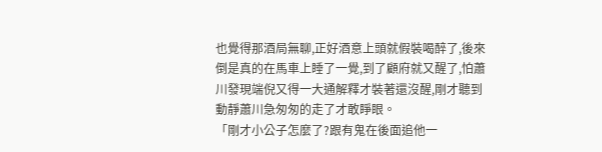也覺得那酒局無聊,正好酒意上頭就假裝喝醉了,後來倒是真的在馬車上睡了一覺,到了顧府就又醒了,怕蕭川發現端倪又得一大通解釋才裝著還沒醒,剛才聽到動靜蕭川急匆匆的走了才敢睜眼。
「剛才小公子怎麼了?跟有鬼在後面追他一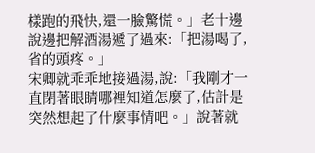樣跑的飛快,還一臉驚慌。」老十邊說邊把解酒湯遞了過來:「把湯喝了,省的頭疼。」
宋卿就乖乖地接過湯,說:「我剛才一直閉著眼睛哪裡知道怎麼了,估計是突然想起了什麼事情吧。」說著就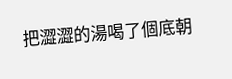把澀澀的湯喝了個底朝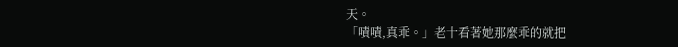天。
「嘖嘖,真乖。」老十看著她那麼乖的就把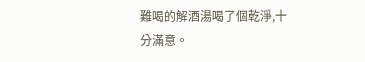難喝的解酒湯喝了個乾淨,十分滿意。